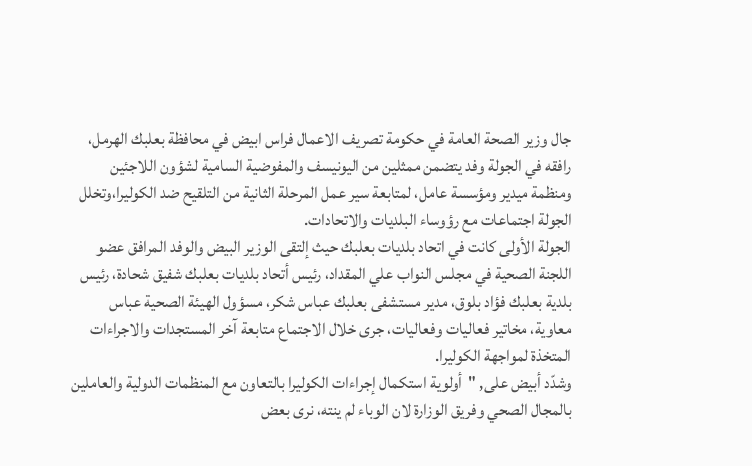جال وزير الصحة العامة في حكومة تصريف الاعمال فراس ابيض في محافظة بعلبك الهرمل، رافقه في الجولة وفد يتضمن ممثلين من اليونيسف والمفوضية السامية لشؤون اللاجئين ومنظمة ميدير ومؤسسة عامل، لمتابعة سير عمل المرحلة الثانية من التلقيح ضد الكوليرا،وتخلل الجولة اجتماعات مع رؤوساء البلديات والاتحادات.
الجولة الأولى كانت في اتحاد بلديات بعلبك حيث إلتقى الوزير البيض والوفد المرافق عضو اللجنة الصحية في مجلس النواب علي المقداد، رئيس أتحاد بلديات بعلبك شفيق شحادة، رئيس بلدية بعلبك فؤاد بلوق، مدير مستشفى بعلبك عباس شكر، مسؤول الهيئة الصحية عباس معاوية، مخاتير فعاليات وفعاليات، جرى خلال الاجتماع متابعة آخر المستجدات والاجراءات المتخذة لمواجهة الكوليرا.
وشدّد أبيض على, "أولوية استكمال إجراءات الكوليرا بالتعاون مع المنظمات الدولية والعاملين بالمجال الصحي وفريق الوزارة لان الوباء لم ينته، نرى بعض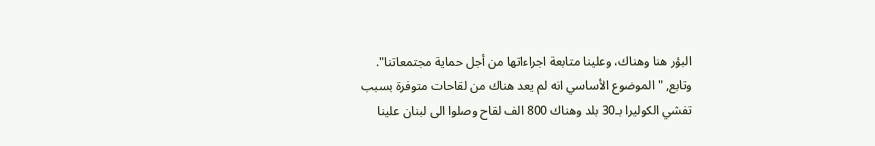البؤر هنا وهناك، وعلينا متابعة اجراءاتها من أجل حماية مجتمعاتنا".
وتابع, "الموضوع الأساسي انه لم يعد هناك من لقاحات متوفرة بسبب تفشي الكوليرا بـ30 بلد وهناك 800 الف لقاح وصلوا الى لبنان علينا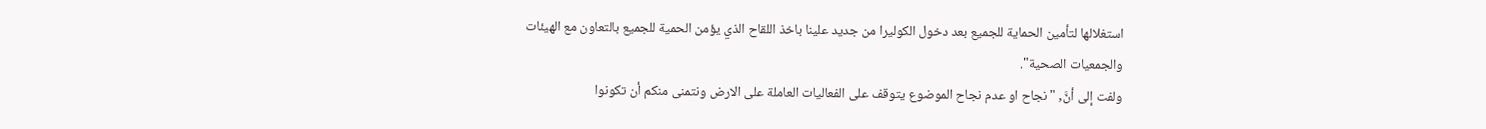استغلالها لتأمين الحماية للجميع بعد دخول الكوليرا من جديد علينا باخذ اللقاح الذي يؤمن الحمية للجميع بالتعاون مع الهيئات والجمعيات الصحية".
ولفت إلى أنَّ, "نجاح او عدم نجاح الموضوع يتوقف على الفعاليات العاملة على الارض ونتمنى منكم أن تكونوا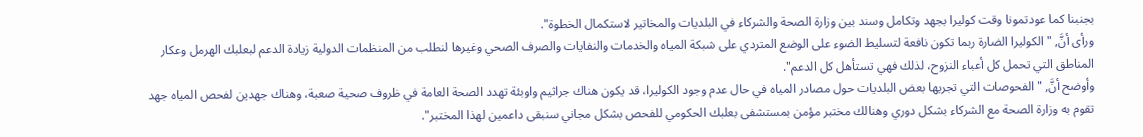بجنبنا كما عودتمونا وقت كوليرا بجهد وتكامل وسند بين وزارة الصحة والشركاء في البلديات والمخاتير لاستكمال الخطوة".
ورأى أنَّ, "الكوليرا الضارة ربما تكون نافعة لتسليط الضوء على الوضع المتردي على شبكة المياه والخدمات والنفايات والصرف الصحي وغيرها لنطلب من المنظمات الدولية زيادة الدعم لبعلبك الهرمل وعكار المناطق التي تحمل كل أعباء النزوح، لذلك فهي تستأهل كل الدعم".
وأوضح أنَّ, "الفحوصات التي تجريها بعض البلديات حول مصادر المياه في حال عدم وجود الكوليرا، قد يكون هناك جراثيم واوبئة تهدد الصحة العامة في ظروف صحية صعبة، وهناك جهدين لفحص المياه جهد تقوم به وزارة الصحة مع الشركاء بشكل دوري وهنالك مختبر مؤمن بمستشفى بعلبك الحكومي للفحص بشكل مجاني سنبقى داعمين لهذا المختبر".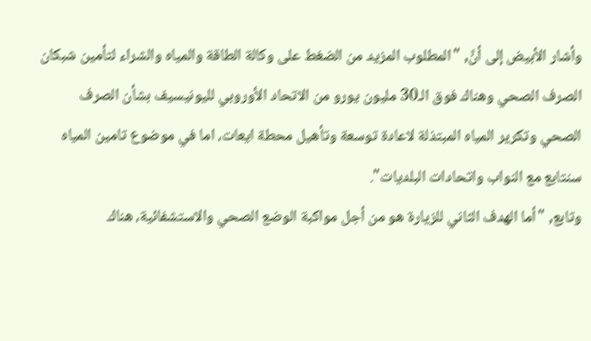وأشار الأبيض إلى أنَّ, "المطلوب المزيد من الضغط على وكالة الطاقة والمياه والشراء لتأمين شبكان الصرف الصحي وهناك فوق الـ30 مليون يورو من الاتحاد الأوروبي لليونيسيف بشأن الصرف الصحي وتكرير المياه المبتذلة لاعادة توسعة وتأهيل محطة ايعات، اما في موضوع تامين المياه سنتابع مع النواب واتحادات البلديات".
وتابع, "أما الهدف الثاني للزيارة هو من أجل مواكبة الوضع الصحي والاستشفائية، هناك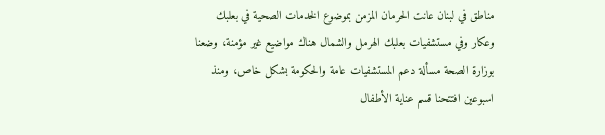مناطق في لبنان عانت الحرمان المزمن بموضوع الخدمات الصحية في بعلبك وعكار وفي مستشفيات بعلبك الهرمل والشمال هناك مواضيع غير مؤمنة، وضعنا بوزارة الصحة مسألة دعم المستشفيات عامة والحكومة بشكل خاص، ومنذ اسبوعين افتتحنا قسم عناية الأطفال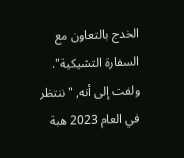الخدج بالتعاون مع السفارة التشيكية".
ولفت إلى أنه, "ننتظر في العام 2023 هبة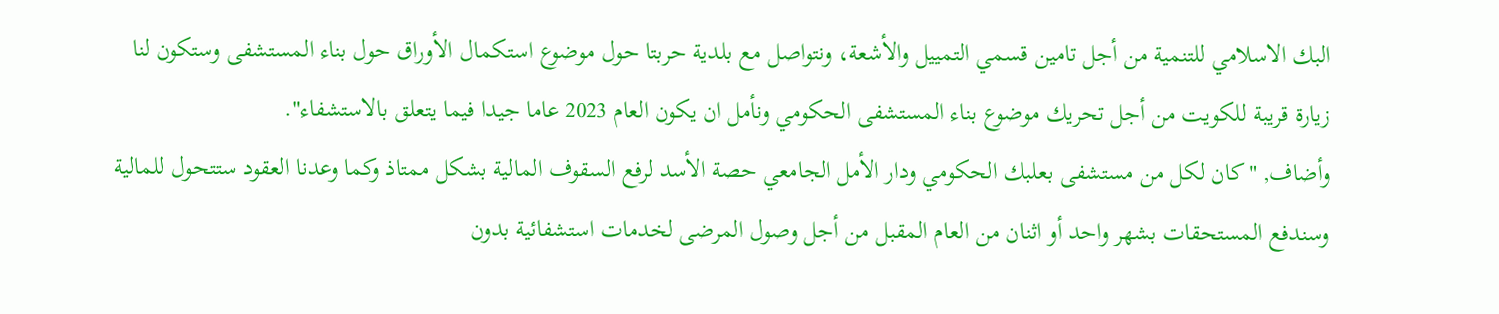البك الاسلامي للتنمية من أجل تامين قسمي التمييل والأشعة، ونتواصل مع بلدية حربتا حول موضوع استكمال الأوراق حول بناء المستشفى وستكون لنا زيارة قريبة للكويت من أجل تحريك موضوع بناء المستشفى الحكومي ونأمل ان يكون العام 2023 عاما جيدا فيما يتعلق بالاستشفاء".
وأضاف, "كان لكل من مستشفى بعلبك الحكومي ودار الأمل الجامعي حصة الأسد لرفع السقوف المالية بشكل ممتاذ وكما وعدنا العقود ستتحول للمالية وسندفع المستحقات بشهر واحد أو اثنان من العام المقبل من أجل وصول المرضى لخدمات استشفائية بدون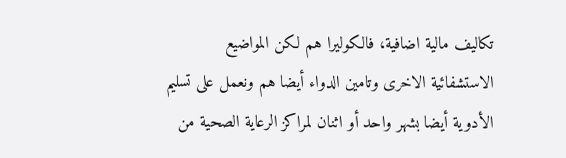تكاليف مالية اضافية، فالكوليرا هم لكن المواضيع الاستشفائية الاخرى وتامين الدواء أيضا هم ونعمل على تسليم الأدوية أيضا بشهر واحد أو اثنان لمراكز الرعاية الصحية من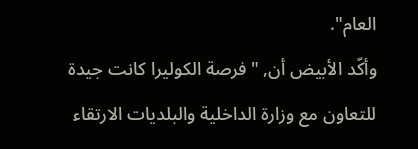العام".
وأكّد الأبيض أن, "فرصة الكوليرا كانت جيدة للتعاون مع وزارة الداخلية والبلديات الارتقاء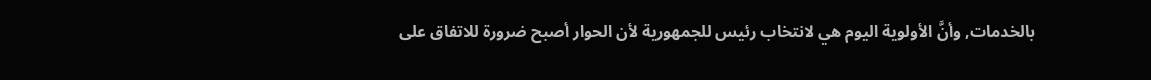بالخدمات, وأنَّ الأولوية اليوم هي لانتخاب رئيس للجمهورية لأن الحوار أصبح ضرورة للاتفاق على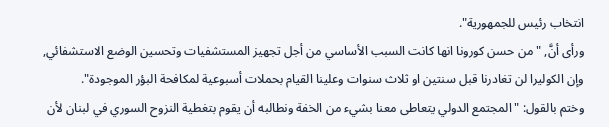انتخاب رئيس للجمهورية".
ورأى أنَّ, "من حسن كورونا انها كانت السبب الأساسي من أجل تجهيز المستشفيات وتحسين الوضع الاستشفائي, وإن الكوليرا لن تغادرنا قبل سنتين او ثلاث سنوات وعلينا القيام بحملات أسبوعية لمكافحة البؤر الموجودة".
وختم بالقول: "المجتمع الدولي يتعاطى معنا بشيء من الخفة ونطالبه أن يقوم بتغطية النزوح السوري في لبنان لأن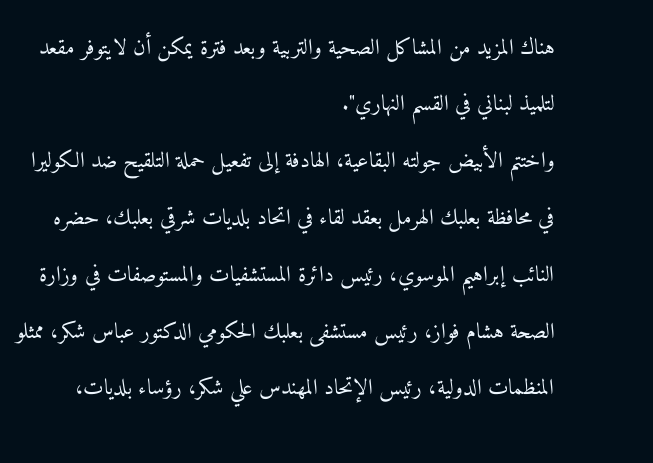هناك المزيد من المشاكل الصحية والتربية وبعد فترة يمكن أن لايتوفر مقعد لتلميذ لبناني في القسم النهاري".
واختتم الأبيض جولته البقاعية، الهادفة إلى تفعيل حملة التلقيح ضد الكوليرا في محافظة بعلبك الهرمل بعقد لقاء في اتحاد بلديات شرقي بعلبك، حضره النائب إبراهيم الموسوي، رئيس دائرة المستشفيات والمستوصفات في وزارة الصحة هشام فواز، رئيس مستشفى بعلبك الحكومي الدكتور عباس شكر، ممثلو المنظمات الدولية، رئيس الإتحاد المهندس علي شكر، رؤساء بلديات،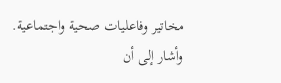مخاتير وفاعليات صحية واجتماعية.
وأشار إلى أن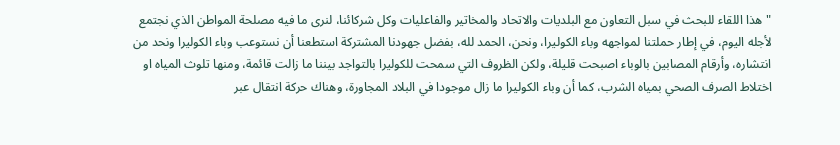"هذا اللقاء للبحث في سبل التعاون مع البلديات والاتحاد والمخاتير والفاعليات وكل شركائنا، لنرى ما فيه مصلحة المواطن الذي نجتمع لأجله اليوم، في إطار حملتنا لمواجهه وباء الكوليرا، ونحن، الحمد لله، بفضل جهودنا المشتركة استطعنا أن نستوعب وباء الكوليرا ونحد من انتشاره، وأرقام المصابين بالوباء اصبحت قليلة، ولكن الظروف التي سمحت للكوليرا بالتواجد بيننا ما زالت قائمة، ومنها تلوث المياه او اختلاط الصرف الصحي بمياه الشرب، كما أن وباء الكوليرا ما زال موجودا في البلاد المجاورة، وهناك حركة انتقال عبر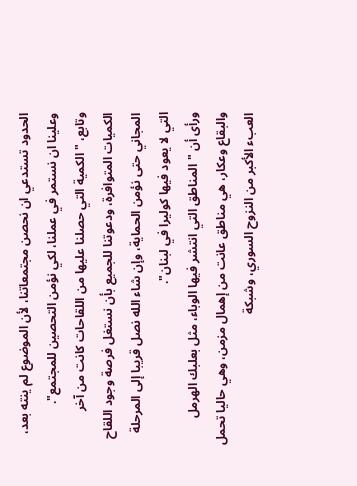الحدود تستدعي ان نحصن مجتمعاتنا، لأن الموضوع لم ينته بعد، وعلينا ان نستمر في عملنا، لكي نؤمن التحصين للمجتمع".
وتابع، "الكمية التي حصلنا عليها من اللقاحات كانت من آخر الكميات المتوافرة، ودعوتنا للجميع بأن نستغل فرصة وجود اللقاح المجاني حتى نؤمن الحماية، وإن شاء الله نصل قريبا إلى المرحلة التي لا يعود فيها كوليرا في لبنان".
ورأى أن "المناطق التي انتشر فيها الوباء، مثل بعلبك الهرمل والبقاع وعكار، هي مناطق عانت من إهمال مزمن، وهي حاليا تحمل العبء الأكبر من النزوح السوري، وشبكة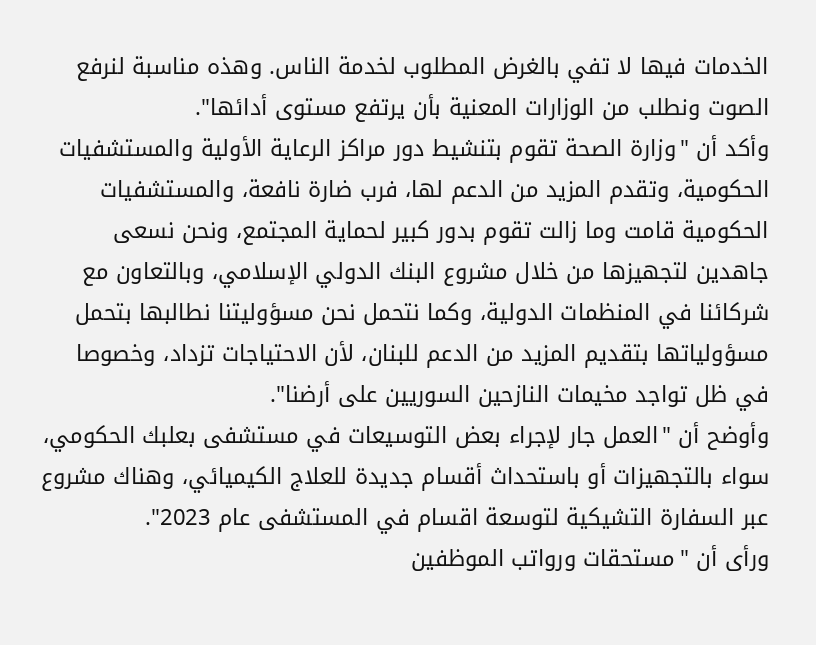الخدمات فيها لا تفي بالغرض المطلوب لخدمة الناس. وهذه مناسبة لنرفع الصوت ونطلب من الوزارات المعنية بأن يرتفع مستوى أدائها".
وأكد أن "وزارة الصحة تقوم بتنشيط دور مراكز الرعاية الأولية والمستشفيات الحكومية، وتقدم المزيد من الدعم لها، فرب ضارة نافعة، والمستشفيات الحكومية قامت وما زالت تقوم بدور كبير لحماية المجتمع، ونحن نسعى جاهدين لتجهيزها من خلال مشروع البنك الدولي الإسلامي، وبالتعاون مع شركائنا في المنظمات الدولية، وكما نتحمل نحن مسؤوليتنا نطالبها بتحمل مسؤولياتها بتقديم المزيد من الدعم للبنان، لأن الاحتياجات تزداد، وخصوصا في ظل تواجد مخيمات النازحين السوريين على أرضنا".
وأوضح أن "العمل جار لإجراء بعض التوسيعات في مستشفى بعلبك الحكومي، سواء بالتجهيزات أو باستحداث أقسام جديدة للعلاج الكيميائي، وهناك مشروع عبر السفارة التشيكية لتوسعة اقسام في المستشفى عام 2023".
ورأى أن "مستحقات ورواتب الموظفين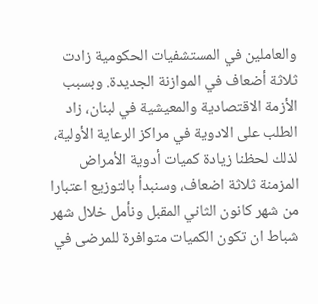والعاملين في المستشفيات الحكومية زادت ثلاثة أضعاف في الموازنة الجديدة. وبسبب الأزمة الاقتصادية والمعيشية في لبنان، زاد الطلب على الادوية في مراكز الرعاية الأولية، لذلك لحظنا زيادة كميات أدوية الأمراض المزمنة ثلاثة اضعاف، وسنبدأ بالتوزيع اعتبارا من شهر كانون الثاني المقبل ونأمل خلال شهر شباط ان تكون الكميات متوافرة للمرضى في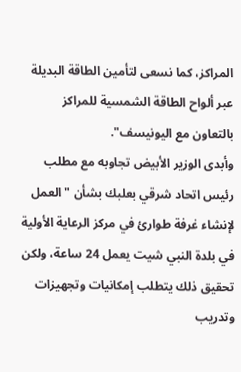المراكز، كما نسعى لتأمين الطاقة البديلة عبر ألواح الطاقة الشمسية للمراكز بالتعاون مع اليونيسف".
وأبدى الوزير الأبيض تجاوبه مع مطلب رئيس اتحاد شرقي بعلبك بشأن "العمل لإنشاء غرفة طوارئ في مركز الرعاية الأولية في بلدة النبي شيت يعمل 24 ساعة، ولكن تحقيق ذلك يتطلب إمكانيات وتجهيزات وتدريب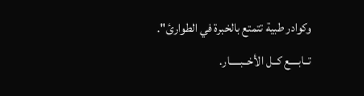وكوادر طبية تتمتع بالخبرة في الطوارئ".
تــابــــع كــل الأخــبـــــار.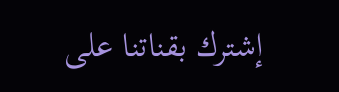إشترك بقناتنا على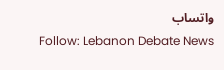واتساب
Follow: Lebanon Debate News